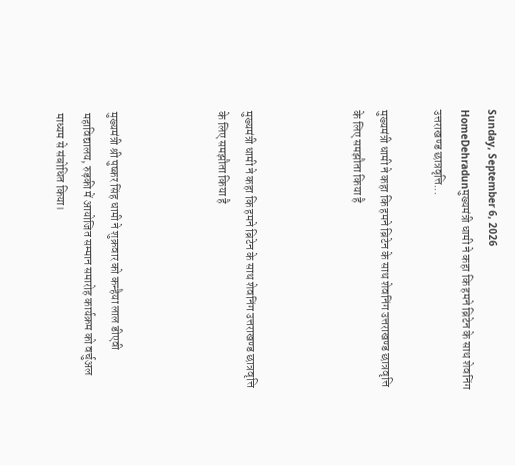Sunday, September 6, 2026
HomeDehradunमुख्यमंत्री धामी ने कहा कि हमने ब्रिटेन के साथ शेवनिंग उत्तराखण्ड छात्रवृत्ति...

मुख्यमंत्री धामी ने कहा कि हमने ब्रिटेन के साथ शेवनिंग उत्तराखण्ड छात्रवृत्ति के लिए समझौता किया है



मुख्यमंत्री धामी ने कहा कि हमने ब्रिटेन के साथ शेवनिंग उत्तराखण्ड छात्रवृत्ति के लिए समझौता किया है



मुख्यमंत्री श्री पुष्कर सिंह धामी ने शुक्रवार को कन्हैया लाल डीएवी महाविद्यालय, रुड़की में आयोजित सम्मान समारोह कार्यक्रम को वर्चुअल माध्यम से संबोधित किया।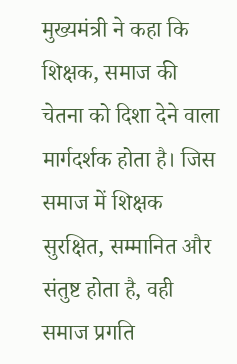मुख्यमंत्री ने कहा कि शिक्षक, समाज की चेतना को दिशा देने वाला मार्गदर्शक होता है। जिस समाज में शिक्षक सुरक्षित, सम्मानित और संतुष्ट होता है, वही समाज प्रगति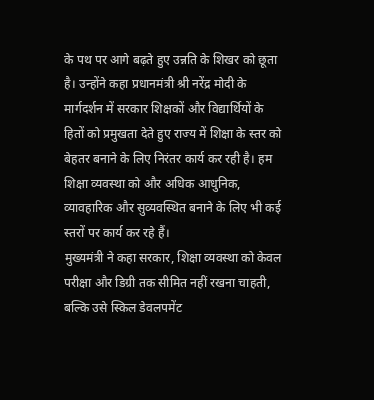के पथ पर आगे बढ़ते हुए उन्नति के शिखर को छूता है। उन्होंने कहा प्रधानमंत्री श्री नरेंद्र मोदी के मार्गदर्शन में सरकार शिक्षकों और विद्यार्थियों के हितों को प्रमुखता देते हुए राज्य में शिक्षा के स्तर को बेहतर बनाने के लिए निरंतर कार्य कर रही है। हम शिक्षा व्यवस्था को और अधिक आधुनिक, व्यावहारिक और सुव्यवस्थित बनाने के लिए भी कई स्तरों पर कार्य कर रहे हैं।
मुख्यमंत्री ने कहा सरकार, शिक्षा व्यवस्था को केवल परीक्षा और डिग्री तक सीमित नहीं रखना चाहती, बल्कि उसे स्किल डेवलपमेंट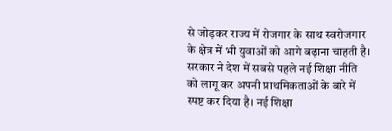से जोड़कर राज्य में रोजगार के साथ स्वरोजगार के क्षेत्र में भी युवाओं को आगे बढ़ाना चाहती है। सरकार ने देश में सबसे पहले नई शिक्षा नीति को लागू कर अपनी प्राथमिकताओं के बारे में स्पष्ट कर दिया है। नई शिक्षा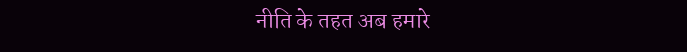नीति के तहत अब हमारे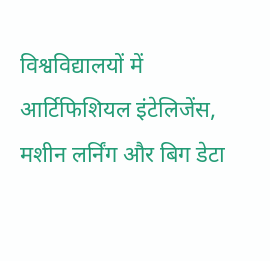विश्वविद्यालयों में आर्टिफिशियल इंटेलिजेंस, मशीन लर्निंग और बिग डेटा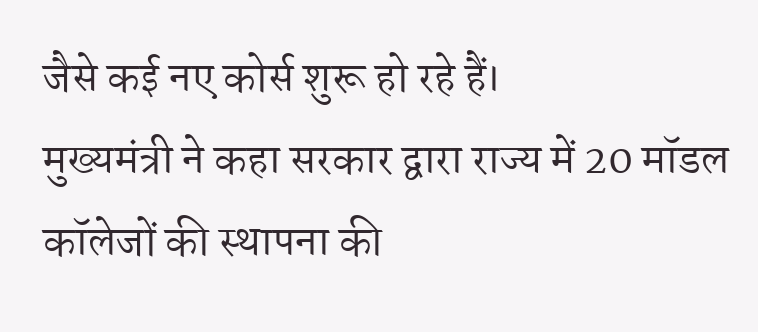जैसे कई नए कोर्स शुरू हो रहे हैं।
मुख्यमंत्री ने कहा सरकार द्वारा राज्य में 20 मॉडल कॉलेजों की स्थापना की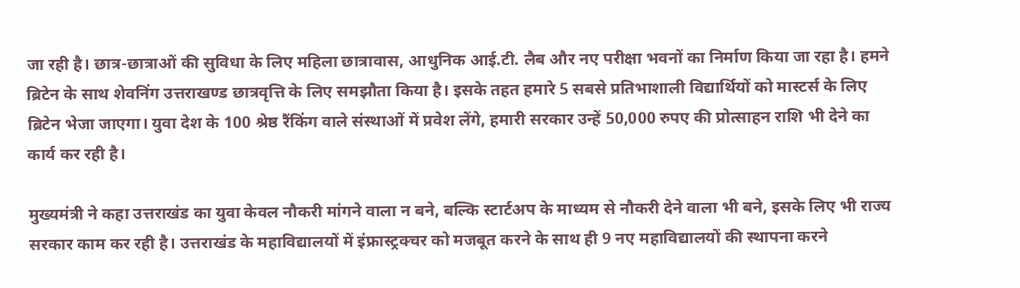जा रही है। छात्र-छात्राओं की सुविधा के लिए महिला छात्रावास, आधुनिक आई.टी. लैब और नए परीक्षा भवनों का निर्माण किया जा रहा है। हमने ब्रिटेन के साथ शेवनिंग उत्तराखण्ड छात्रवृत्ति के लिए समझौता किया है। इसके तहत हमारे 5 सबसे प्रतिभाशाली विद्यार्थियों को मास्टर्स के लिए ब्रिटेन भेजा जाएगा। युवा देश के 100 श्रेष्ठ रैंकिंग वाले संस्थाओं में प्रवेश लेंगे, हमारी सरकार उन्हें 50,000 रुपए की प्रोत्साहन राशि भी देने का कार्य कर रही है।

मुख्यमंत्री ने कहा उत्तराखंड का युवा केवल नौकरी मांगने वाला न बने, बल्कि स्टार्टअप के माध्यम से नौकरी देने वाला भी बने, इसके लिए भी राज्य सरकार काम कर रही है। उत्तराखंड के महाविद्यालयों में इंफ्रास्ट्रक्चर को मजबूत करने के साथ ही 9 नए महाविद्यालयों की स्थापना करने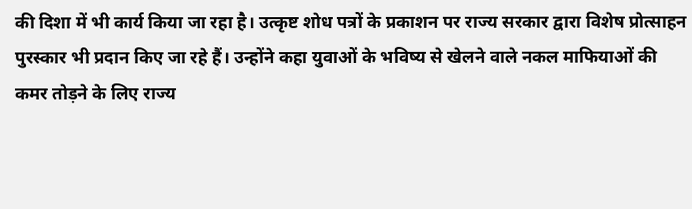की दिशा में भी कार्य किया जा रहा है। उत्कृष्ट शोध पत्रों के प्रकाशन पर राज्य सरकार द्वारा विशेष प्रोत्साहन पुरस्कार भी प्रदान किए जा रहे हैं। उन्होंने कहा युवाओं के भविष्य से खेलने वाले नकल माफियाओं की कमर तोड़ने के लिए राज्य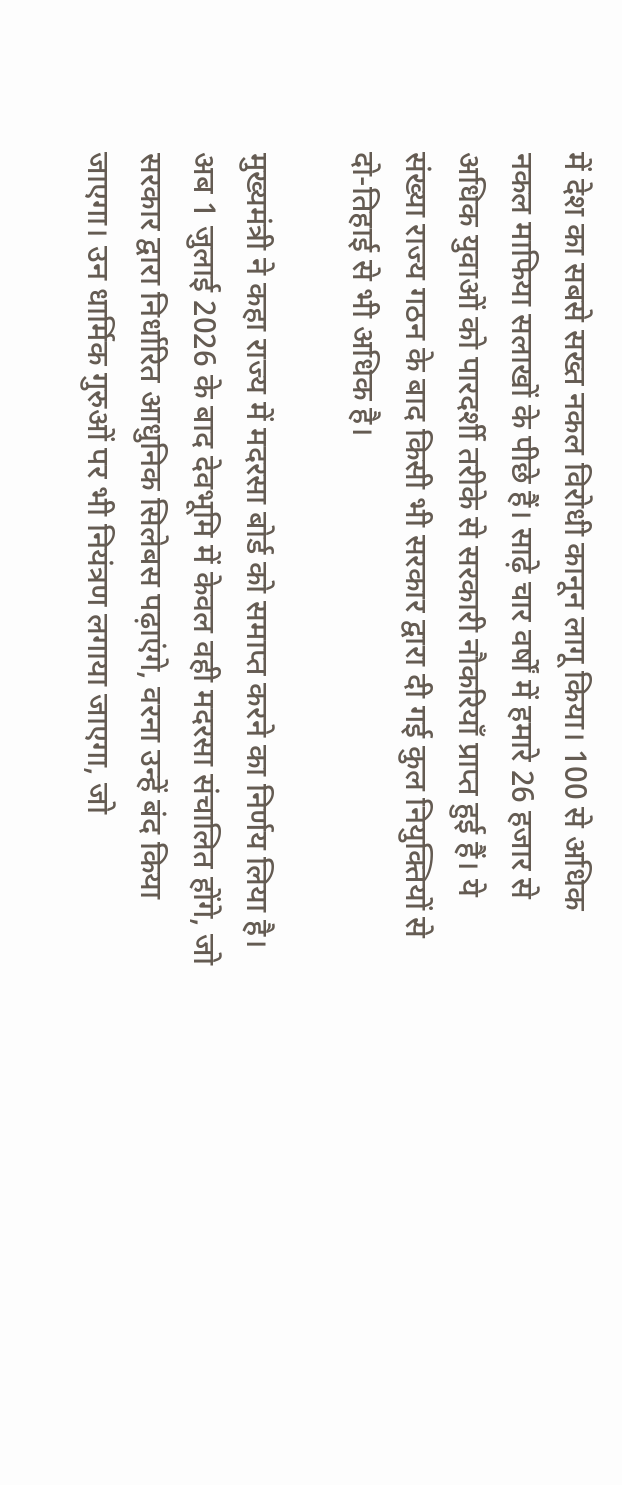में देश का सबसे सख्त नकल विरोधी कानून लागू किया। 100 से अधिक नकल माफिया सलाखों के पीछे हैं। साढ़े चार वर्षों में हमारे 26 हजार से अधिक युवाओं को पारदर्शी तरीके से सरकारी नौकरियाँ प्राप्त हुई हैं। ये संख्या राज्य गठन के बाद किसी भी सरकार द्वारा दी गई कुल नियुक्तियों से दो-तिहाई से भी अधिक है।

मुख्यमंत्री ने कहा राज्य में मदरसा बोर्ड को समाप्त करने का निर्णय लिया है। अब 1 जुलाई 2026 के बाद देवभूमि में केवल वही मदरसा संचालित होंगे, जो सरकार द्वारा निर्धारित आधुनिक सिलेबस पढ़ाएंगे, वरना उन्हें बंद किया जाएगा। उन धार्मिक गुरुओं पर भी नियंत्रण लगाया जाएगा, जो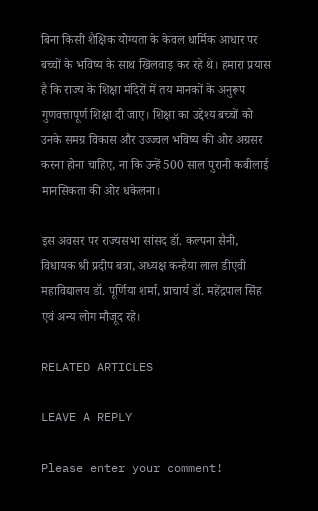बिना किसी शैक्षिक योग्यता के केवल धार्मिक आधार पर बच्चों के भविष्य के साथ खिलवाड़ कर रहे थे। हमारा प्रयास है कि राज्य के शिक्षा मंदिरों में तय मानकों के अनुरूप गुणवत्तापूर्ण शिक्षा दी जाए। शिक्षा का उद्देश्य बच्चों को उनके समग्र विकास और उज्ज्वल भविष्य की ओर अग्रसर करना होना चाहिए, ना कि उन्हें 500 साल पुरानी कबीलाई मानसिकता की ओर धकेलना।

इस अवसर पर राज्यसभा सांसद डॉ. कल्पना सैनी, विधायक श्री प्रदीप बत्रा, अध्यक्ष कन्हैया लाल डीएवी महाविद्यालय डॉ. पूर्णिया शर्मा, प्राचार्य डॉ. महेंद्रपाल सिंह एवं अन्य लोग मौजूद रहे।

RELATED ARTICLES

LEAVE A REPLY

Please enter your comment!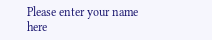Please enter your name here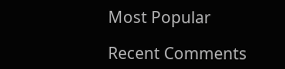Most Popular

Recent Comments